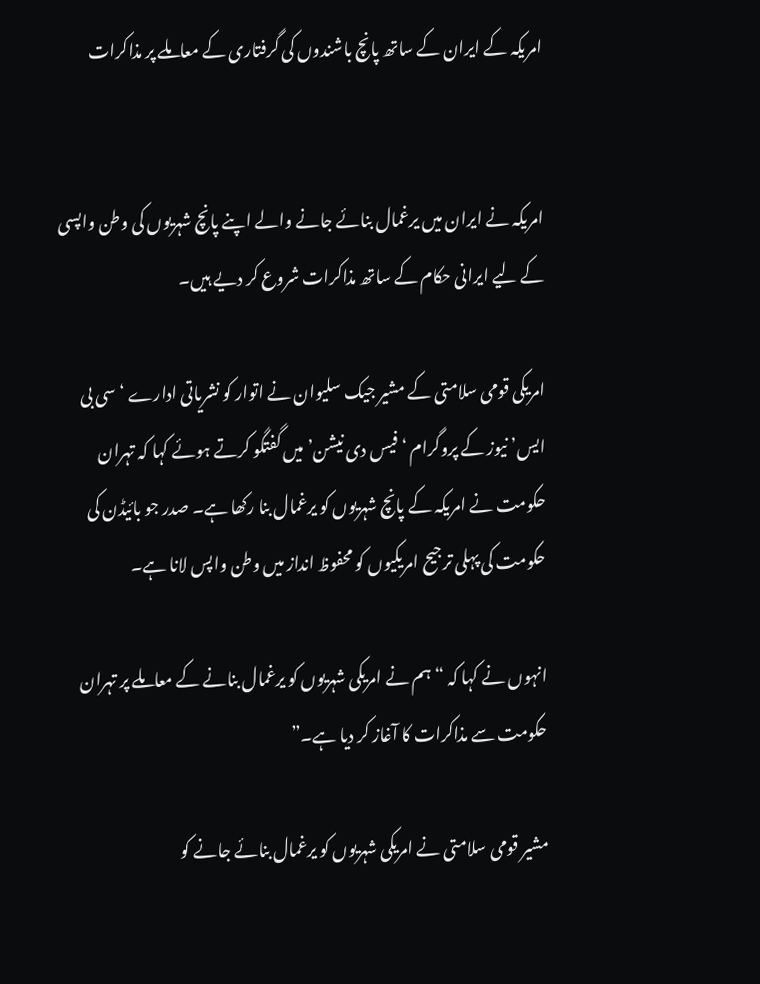امریکہ کے ایران کے ساتھ پانچ باشندوں کی گرفتاری کے معاملے پر مذاکرات


امریکہ نے ایران میں یرغمال بنائے جانے والے اپنے پانچ شہریوں کی وطن واپسی کے لیے ایرانی حکام کے ساتھ مذاکرات شروع کر دیے ہیں۔

امریکی قومی سلامتی کے مشیر جیک سلیوان نے اتوار کو نشریاتی ادارے ‘سی بی ایس’ نیوز کے پروگرام ‘فیس دی نیشن’ میں گفتگو کرتے ہوئے کہا کہ تہران حکومت نے امریکہ کے پانچ شہریوں کو یرغمال بنا رکھا ہے۔ صدر جو بائیڈن کی حکومت کی پہلی ترجیح امریکیوں کو محفوظ انداز میں وطن واپس لانا ہے۔

انہوں نے کہا کہ “ہم نے امریکی شہریوں کو یرغمال بنانے کے معاملے پر تہران حکومت سے مذاکرات کا آغاز کر دیا ہے۔”

مشیر قومی سلامتی نے امریکی شہریوں کو یرغمال بنائے جانے کو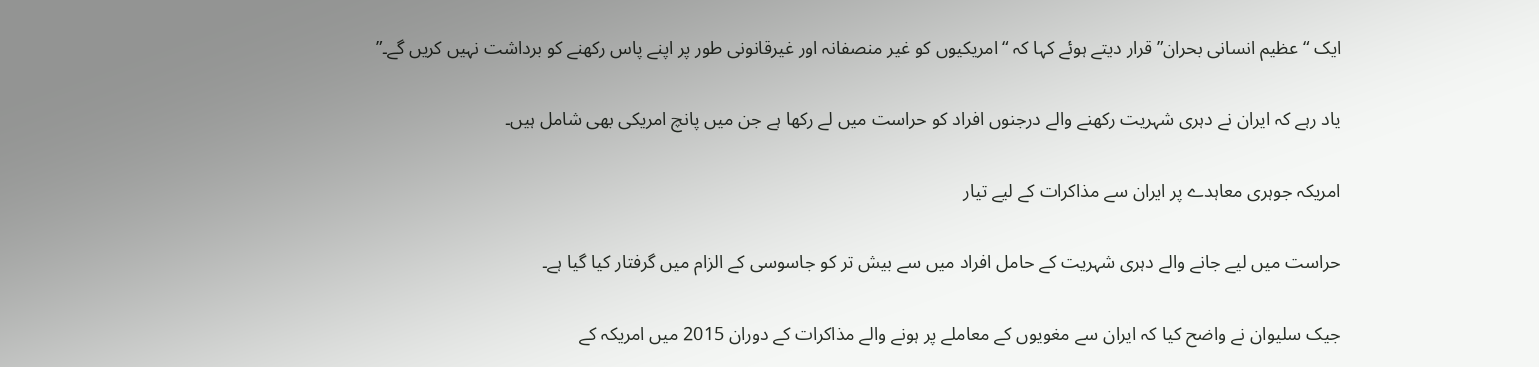ایک “عظیم انسانی بحران” قرار دیتے ہوئے کہا کہ “امریکیوں کو غیر منصفانہ اور غیرقانونی طور پر اپنے پاس رکھنے کو برداشت نہیں کریں گے۔”

یاد رہے کہ ایران نے دہری شہریت رکھنے والے درجنوں افراد کو حراست میں لے رکھا ہے جن میں پانچ امریکی بھی شامل ہیں۔

امریکہ جوہری معاہدے پر ایران سے مذاکرات کے لیے تیار

حراست میں لیے جانے والے دہری شہریت کے حامل افراد میں سے بیش تر کو جاسوسی کے الزام میں گرفتار کیا گیا ہے۔

جیک سلیوان نے واضح کیا کہ ایران سے مغویوں کے معاملے پر ہونے والے مذاکرات کے دوران 2015 میں امریکہ کے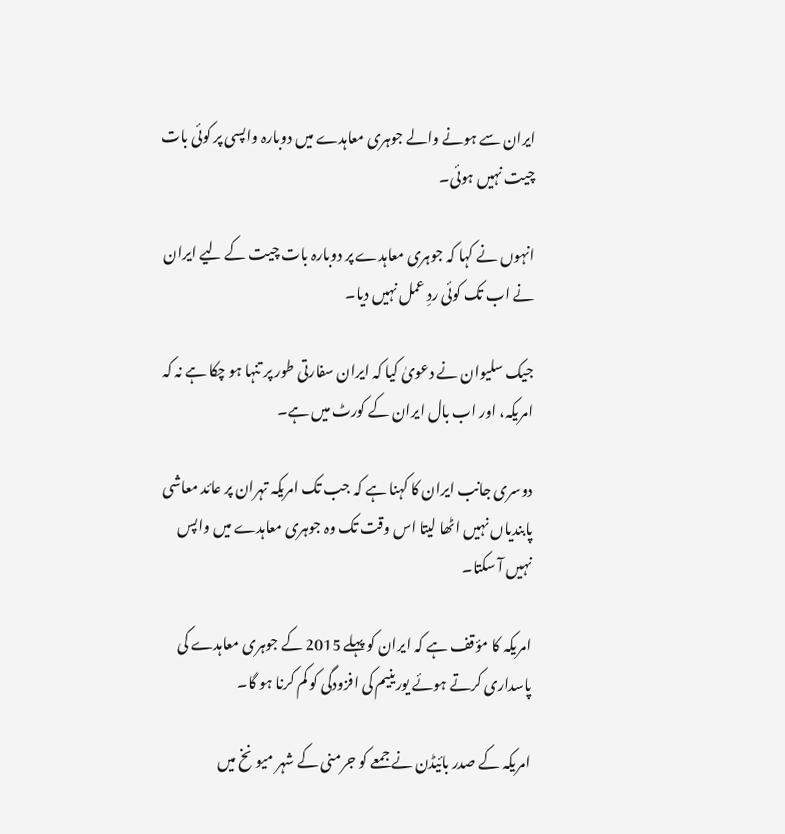ایران سے ہونے والے جوہری معاہدے میں دوبارہ واپسی پر کوئی بات چیت نہیں ہوئی۔

انہوں نے کہا کہ جوہری معاہدے پر دوبارہ بات چیت کے لیے ایران نے اب تک کوئی ردِ عمل نہیں دیا۔

جیک سلیوان نے دعویٰ کیا کہ ایران سفارتی طور پر تنہا ہو چکا ہے نہ کہ امریکہ، اور اب بال ایران کے کورٹ میں ہے۔

دوسری جانب ایران کا کہنا ہے کہ جب تک امریکہ تہران پر عائد معاشی پابندیاں نہیں اٹھا لیتا اس وقت تک وہ جوہری معاہدے میں واپس نہیں آ سکتا۔

امریکہ کا مؤقف ہے کہ ایران کو پہلے 2015 کے جوہری معاہدے کی پاسداری کرتے ہوئے یورینیم کی افزودگی کو کم کرنا ہو گا۔

امریکہ کے صدر بائیڈن نے جمعے کو جرمنی کے شہر میونخ میں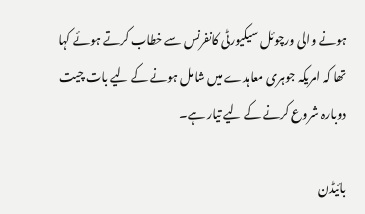ہونے والی ورچوئل سیکیورٹی کانفرنس سے خطاب کرتے ہوئے کہا تھا کہ امریکہ جوہری معاہدے میں شامل ہونے کے لیے بات چیت دوبارہ شروع کرنے کے لیے تیار ہے۔

بائیڈن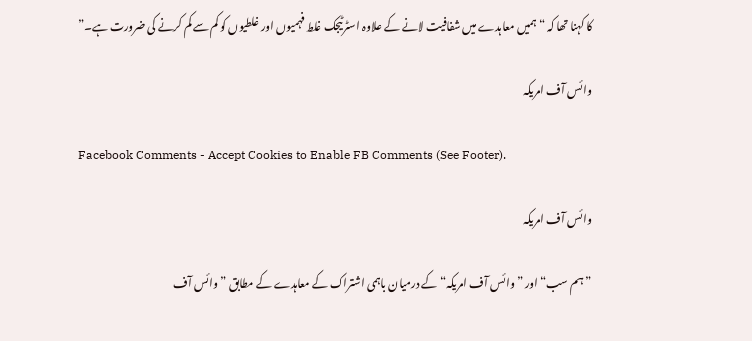کا کہنا تھا کہ “ہمیں معاہدے میں شفافیت لانے کے علاوہ اسٹرٹیجک غلط فہمیوں اور غلطیوں کو کم سے کم کرنے کی ضرورت ہے۔”

وائس آف امریکہ

Facebook Comments - Accept Cookies to Enable FB Comments (See Footer).

وائس آف امریکہ

”ہم سب“ اور ”وائس آف امریکہ“ کے درمیان باہمی اشتراک کے معاہدے کے مطابق ”وائس آف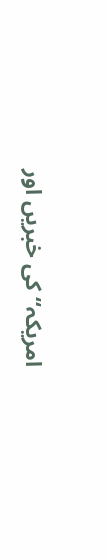امریکہ“ کی خبریں اور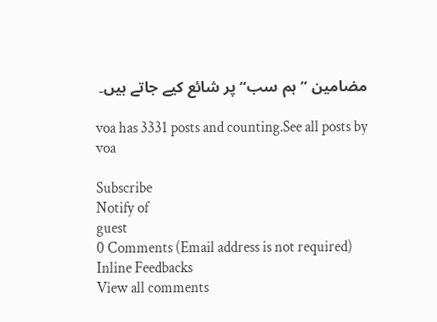مضامین ”ہم سب“ پر شائع کیے جاتے ہیں۔

voa has 3331 posts and counting.See all posts by voa

Subscribe
Notify of
guest
0 Comments (Email address is not required)
Inline Feedbacks
View all comments